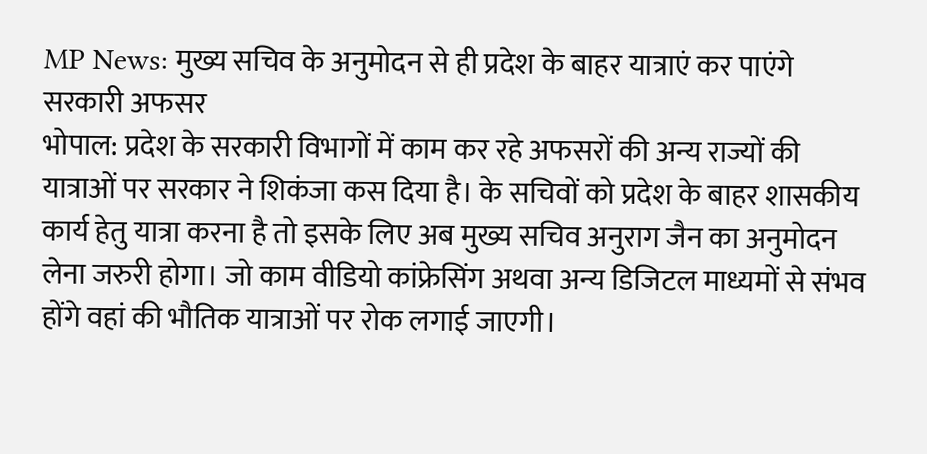MP News: मुख्य सचिव के अनुमोदन से ही प्रदेश के बाहर यात्राएं कर पाएंगे सरकारी अफसर
भोपाल: प्रदेश के सरकारी विभागों में काम कर रहे अफसरों की अन्य राज्यों की यात्राओं पर सरकार ने शिकंजा कस दिया है। के सचिवों को प्रदेश के बाहर शासकीय कार्य हेतु यात्रा करना है तो इसके लिए अब मुख्य सचिव अनुराग जैन का अनुमोदन लेना जरुरी होगा। जो काम वीडियो कांफ्रेसिंग अथवा अन्य डिजिटल माध्यमों से संभव होंगे वहां की भौतिक यात्राओं पर रोक लगाई जाएगी।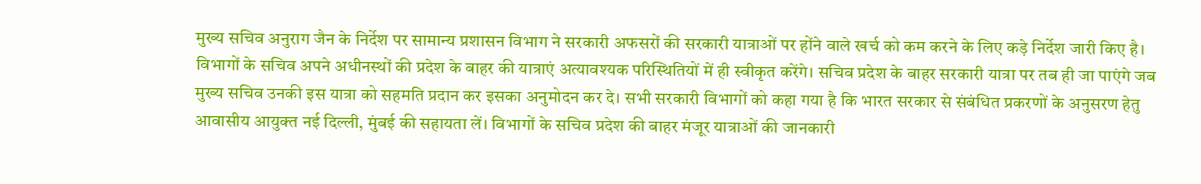मुख्य सचिव अनुराग जैन के निर्देश पर सामान्य प्रशासन विभाग ने सरकारी अफसरों की सरकारी यात्राओं पर होंने वाले खर्च को कम करने के लिए कड़े निर्देश जारी किए है।
विभागों के सचिव अपने अधीनस्थों की प्रदेश के बाहर की यात्राएं अत्यावश्यक परिस्थितियों में ही स्वीकृत करेंगे। सचिव प्रदेश के बाहर सरकारी यात्रा पर तब ही जा पाएंगे जब मुख्य सचिव उनकी इस यात्रा को सहमति प्रदान कर इसका अनुमोदन कर दे। सभी सरकारी विभागों को कहा गया है कि भारत सरकार से संबंधित प्रकरणों के अनुसरण हेतु आवासीय आयुक्त नई दिल्ली, मुंबई की सहायता लें। विभागों के सचिव प्रदेश की बाहर मंजूर यात्राओं की जानकारी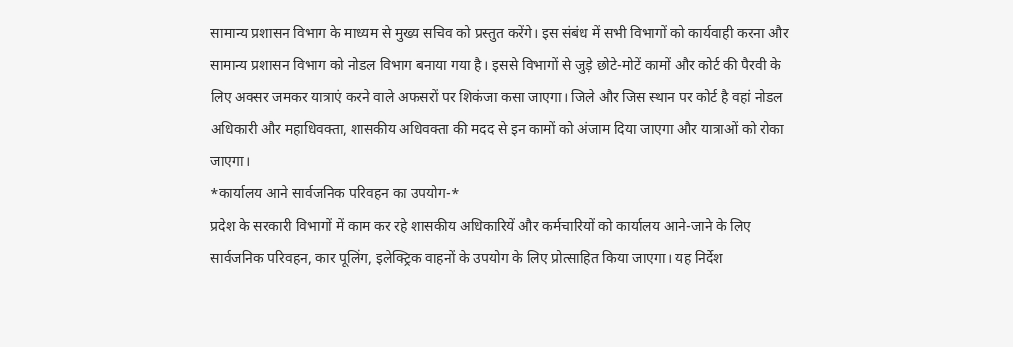सामान्य प्रशासन विभाग के माध्यम से मुख्य सचिव को प्रस्तुत करेंगे। इस संबंध में सभी विभागों को कार्यवाही करना और सामान्य प्रशासन विभाग को नोडल विभाग बनाया गया है। इससे विभागों से जुड़े छोटे-मोटें कामों और कोर्ट की पैरवी के लिए अक्सर जमकर यात्राएं करने वाले अफसरों पर शिकंजा कसा जाएगा। जिले और जिस स्थान पर कोर्ट है वहां नोडल अधिकारी और महाधिवक्ता, शासकीय अधिवक्ता की मदद से इन कामों को अंजाम दिया जाएगा और यात्राओं को रोका जाएगा।
*कार्यालय आने सार्वजनिक परिवहन का उपयोग-*
प्रदेश के सरकारी विभागों में काम कर रहे शासकीय अधिकारियें और कर्मचारियों को कार्यालय आने-जाने के लिए सार्वजनिक परिवहन, कार पूलिंग, इलेक्ट्रिक वाहनों के उपयोग के लिए प्रोत्साहित किया जाएगा। यह निर्देश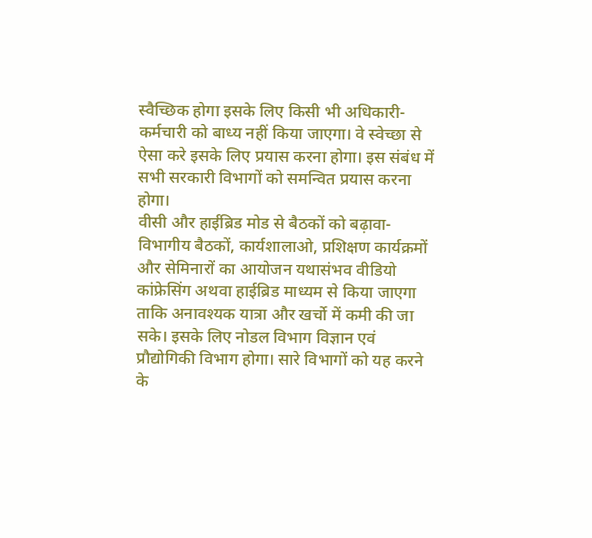स्वैच्छिक होगा इसके लिए किसी भी अधिकारी-कर्मचारी को बाध्य नहीं किया जाएगा। वे स्वेच्छा से ऐसा करे इसके लिए प्रयास करना होगा। इस संबंध में सभी सरकारी विभागों को समन्वित प्रयास करना होगा।
वीसी और हाईब्रिड मोड से बैठकों को बढ़ावा-
विभागीय बैठकों, कार्यशालाओ, प्रशिक्षण कार्यक्रमों और सेमिनारों का आयोजन यथासंभव वीडियो कांफ्रेसिंग अथवा हाईब्रिड माध्यम से किया जाएगा ताकि अनावश्यक यात्रा और खर्चो में कमी की जा सके। इसके लिए नोडल विभाग विज्ञान एवं प्रौद्योगिकी विभाग होगा। सारे विभागों को यह करने के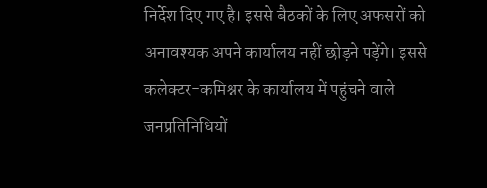निर्देश दिए गए है। इससे बैठकों के लिए अफसरों को अनावश्यक अपने कार्यालय नहीं छोड़ने पड़ेंगे। इससे कलेक्टर-कमिश्नर के कार्यालय में पहुंचने वाले जनप्रतिनिधियों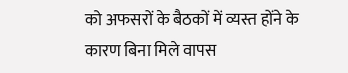को अफसरों के बैठकों में व्यस्त होंने के कारण बिना मिले वापस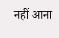नहीं आना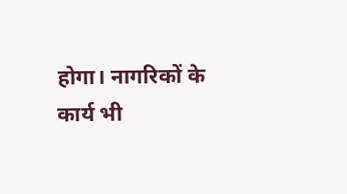होगा। नागरिकों के कार्य भी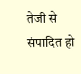तेजी से संपादित हो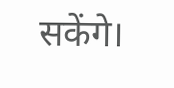सकेंगे।